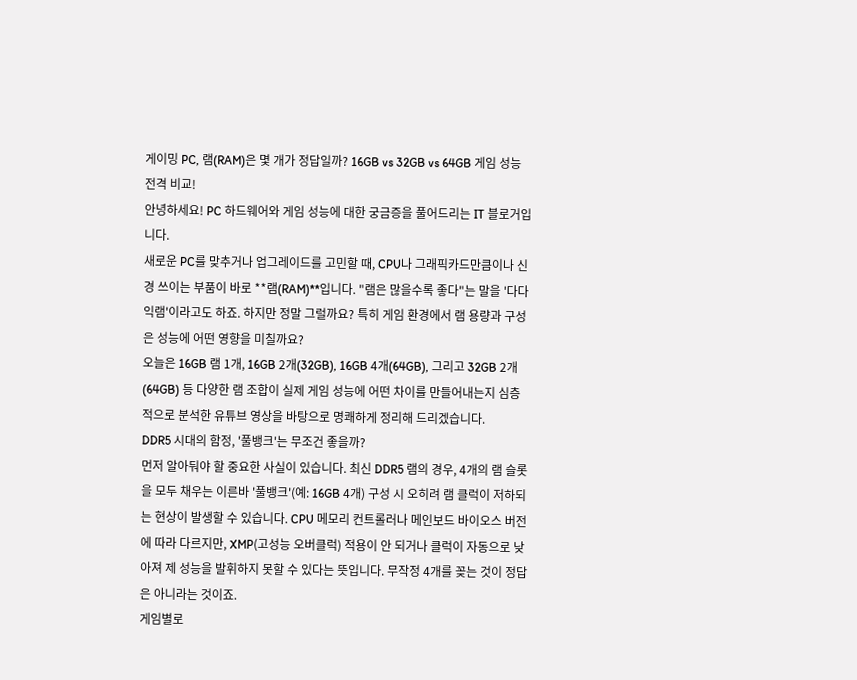게이밍 PC, 램(RAM)은 몇 개가 정답일까? 16GB vs 32GB vs 64GB 게임 성능 전격 비교!
안녕하세요! PC 하드웨어와 게임 성능에 대한 궁금증을 풀어드리는 IT 블로거입니다.
새로운 PC를 맞추거나 업그레이드를 고민할 때, CPU나 그래픽카드만큼이나 신경 쓰이는 부품이 바로 **램(RAM)**입니다. "램은 많을수록 좋다"는 말을 '다다익램'이라고도 하죠. 하지만 정말 그럴까요? 특히 게임 환경에서 램 용량과 구성은 성능에 어떤 영향을 미칠까요?
오늘은 16GB 램 1개, 16GB 2개(32GB), 16GB 4개(64GB), 그리고 32GB 2개(64GB) 등 다양한 램 조합이 실제 게임 성능에 어떤 차이를 만들어내는지 심층적으로 분석한 유튜브 영상을 바탕으로 명쾌하게 정리해 드리겠습니다.
DDR5 시대의 함정, '풀뱅크'는 무조건 좋을까?
먼저 알아둬야 할 중요한 사실이 있습니다. 최신 DDR5 램의 경우, 4개의 램 슬롯을 모두 채우는 이른바 '풀뱅크'(예: 16GB 4개) 구성 시 오히려 램 클럭이 저하되는 현상이 발생할 수 있습니다. CPU 메모리 컨트롤러나 메인보드 바이오스 버전에 따라 다르지만, XMP(고성능 오버클럭) 적용이 안 되거나 클럭이 자동으로 낮아져 제 성능을 발휘하지 못할 수 있다는 뜻입니다. 무작정 4개를 꽂는 것이 정답은 아니라는 것이죠.
게임별로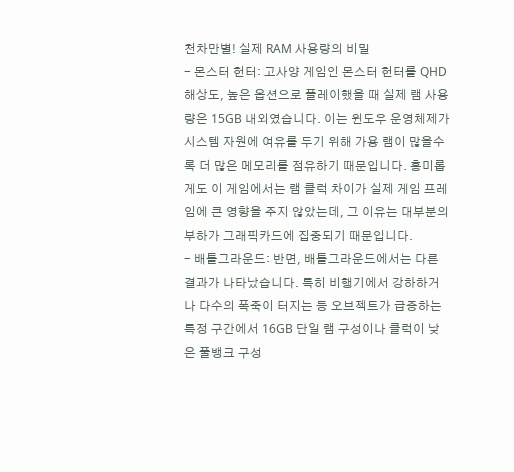천차만별! 실제 RAM 사용량의 비밀
- 몬스터 헌터: 고사양 게임인 몬스터 헌터를 QHD 해상도, 높은 옵션으로 플레이했을 때 실제 램 사용량은 15GB 내외였습니다. 이는 윈도우 운영체제가 시스템 자원에 여유를 두기 위해 가용 램이 많을수록 더 많은 메모리를 점유하기 때문입니다. 흥미롭게도 이 게임에서는 램 클럭 차이가 실제 게임 프레임에 큰 영향을 주지 않았는데, 그 이유는 대부분의 부하가 그래픽카드에 집중되기 때문입니다.
- 배틀그라운드: 반면, 배틀그라운드에서는 다른 결과가 나타났습니다. 특히 비행기에서 강하하거나 다수의 폭죽이 터지는 등 오브젝트가 급증하는 특정 구간에서 16GB 단일 램 구성이나 클럭이 낮은 풀뱅크 구성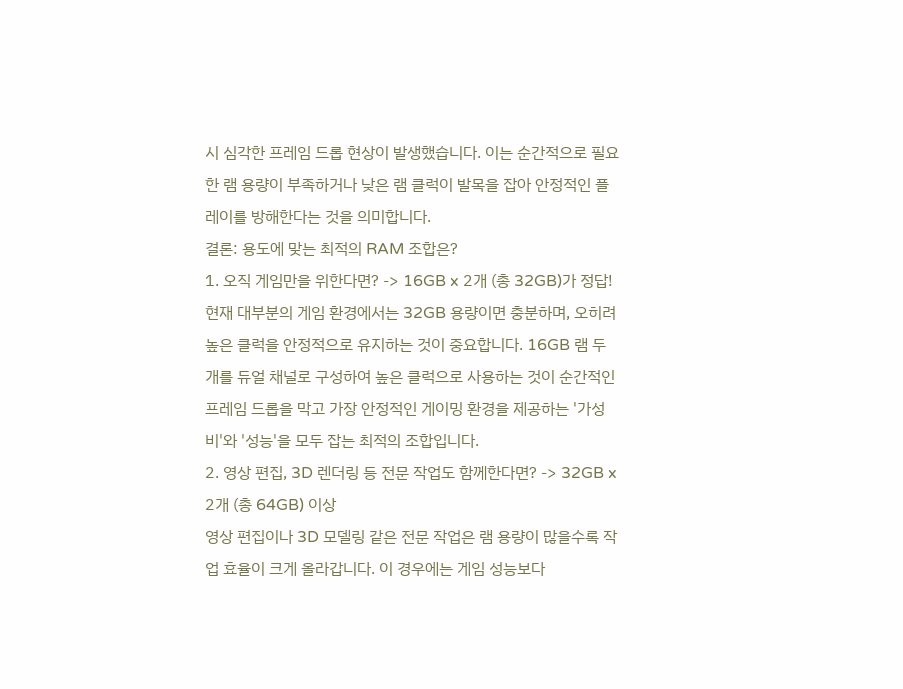시 심각한 프레임 드롭 현상이 발생했습니다. 이는 순간적으로 필요한 램 용량이 부족하거나 낮은 램 클럭이 발목을 잡아 안정적인 플레이를 방해한다는 것을 의미합니다.
결론: 용도에 맞는 최적의 RAM 조합은?
1. 오직 게임만을 위한다면? -> 16GB x 2개 (총 32GB)가 정답!
현재 대부분의 게임 환경에서는 32GB 용량이면 충분하며, 오히려 높은 클럭을 안정적으로 유지하는 것이 중요합니다. 16GB 램 두 개를 듀얼 채널로 구성하여 높은 클럭으로 사용하는 것이 순간적인 프레임 드롭을 막고 가장 안정적인 게이밍 환경을 제공하는 '가성비'와 '성능'을 모두 잡는 최적의 조합입니다.
2. 영상 편집, 3D 렌더링 등 전문 작업도 함께한다면? -> 32GB x 2개 (총 64GB) 이상
영상 편집이나 3D 모델링 같은 전문 작업은 램 용량이 많을수록 작업 효율이 크게 올라갑니다. 이 경우에는 게임 성능보다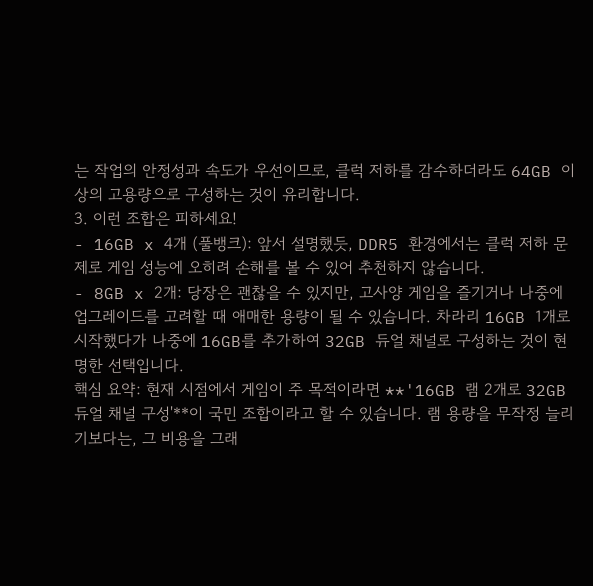는 작업의 안정성과 속도가 우선이므로, 클럭 저하를 감수하더라도 64GB 이상의 고용량으로 구성하는 것이 유리합니다.
3. 이런 조합은 피하세요!
- 16GB x 4개 (풀뱅크): 앞서 설명했듯, DDR5 환경에서는 클럭 저하 문제로 게임 성능에 오히려 손해를 볼 수 있어 추천하지 않습니다.
- 8GB x 2개: 당장은 괜찮을 수 있지만, 고사양 게임을 즐기거나 나중에 업그레이드를 고려할 때 애매한 용량이 될 수 있습니다. 차라리 16GB 1개로 시작했다가 나중에 16GB를 추가하여 32GB 듀얼 채널로 구성하는 것이 현명한 선택입니다.
핵심 요약: 현재 시점에서 게임이 주 목적이라면 **'16GB 램 2개로 32GB 듀얼 채널 구성'**이 국민 조합이라고 할 수 있습니다. 램 용량을 무작정 늘리기보다는, 그 비용을 그래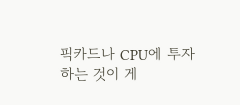픽카드나 CPU에 투자하는 것이 게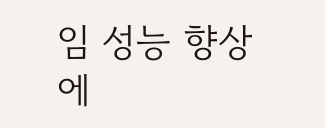임 성능 향상에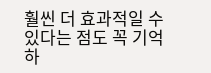훨씬 더 효과적일 수 있다는 점도 꼭 기억하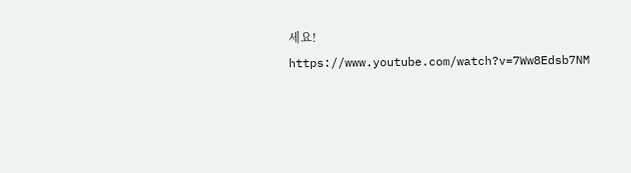세요!
https://www.youtube.com/watch?v=7Ww8Edsb7NM